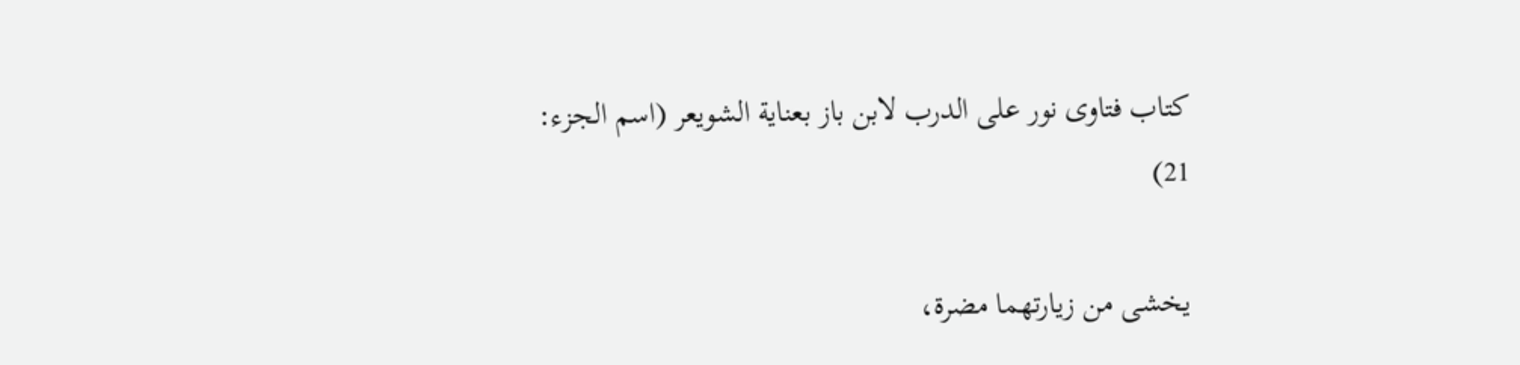كتاب فتاوى نور على الدرب لابن باز بعناية الشويعر (اسم الجزء: 21)

يخشى من زيارتهما مضرة،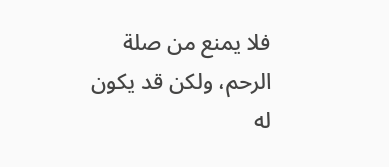فلا يمنع من صلة الرحم، ولكن قد يكون له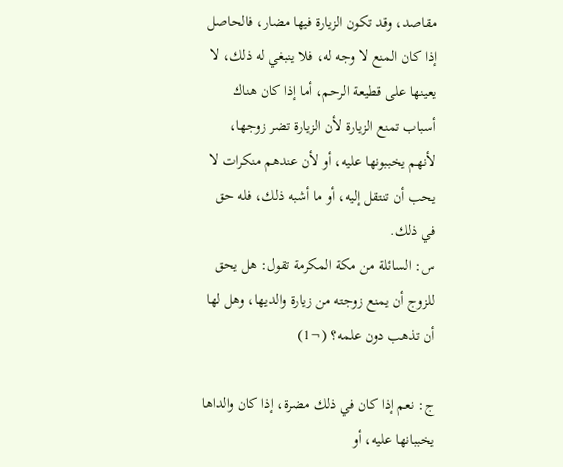مقاصد، وقد تكون الزيارة فيها مضار، فالحاصل إذا كان المنع لا وجه له، فلا ينبغي له ذلك، لا يعينها على قطيعة الرحم، أما إذا كان هناك أسباب تمنع الزيارة لأن الزيارة تضر زوجها، لأنهم يخببونها عليه، أو لأن عندهم منكرات لا يحب أن تنتقل إليه، أو ما أشبه ذلك، فله حق في ذلك.
س: السائلة من مكة المكرمة تقول: هل يحق للزوج أن يمنع زوجته من زيارة والديها، وهل لها أن تذهب دون علمه؟ (¬1)

ج: نعم إذا كان في ذلك مضرة، إذا كان والداها يخببانها عليه، أو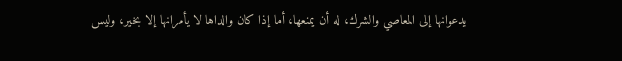يدعوانها إلى المعاصي والشرك، له أن يمنعها، أما إذا كان والداها لا يأمرانها إلا بخير، وليس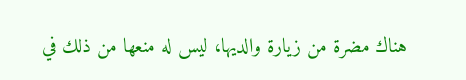هناك مضرة من زيارة والديها، ليس له منعها من ذلك في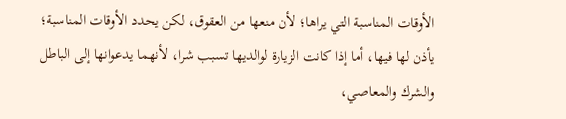الأوقات المناسبة التي يراها؛ لأن منعها من العقوق، لكن يحدد الأوقات المناسبة؛ يأذن لها فيها، أما إذا كانت الزيارة لوالديها تسبب شرا، لأنهما يدعوانها إلى الباطل والشرك والمعاصي،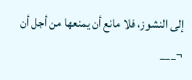إلى النشوز، فلا مانع أن يمنعها من أجل أن
¬___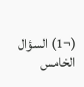(¬1) السؤال الخامس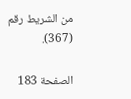من الشريط رقم (367).

الصفحة 183